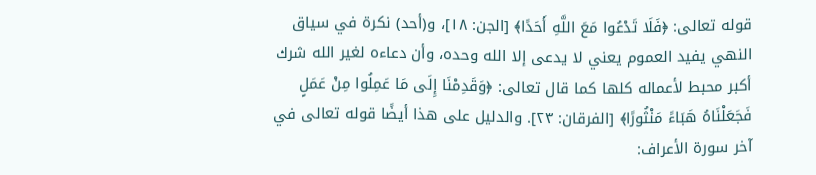قوله تعالى: ﴿فَلَا تَدْعُوا مَعَ اللَّهِ أَحَدًا﴾ [الجن: ١٨]، و(أحد) نكرة في سياق النهي يفيد العموم يعني لا يدعى إلا الله وحده، وأن دعاءه لغير الله شرك أكبر محبط لأعماله كلها كما قال تعالى: ﴿وَقَدِمْنَا إِلَى مَا عَمِلُوا مِنْ عَمَلٍ فَجَعَلْنَاهُ هَبَاءً مَنْثُورًا﴾ [الفرقان: ٢٣]. والدليل على هذا أيضًا قوله تعالى في آخر سورة الأعراف: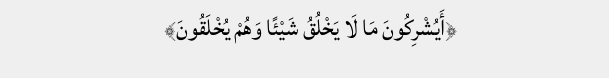﴿أَيُشْرِكُونَ مَا لَا يَخْلُقُ شَيْئًا وَهُمْ يُخْلَقُونَ﴾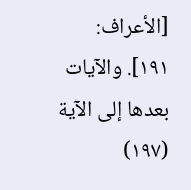[الأعراف: ١٩١]. والآيات بعدها إلى الآية (١٩٧)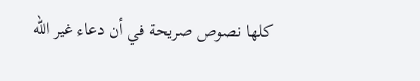كلها نصوص صريحة في أن دعاء غير الله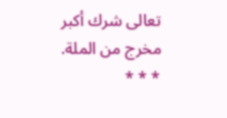تعالى شرك أكبر مخرج من الملة.
* * *